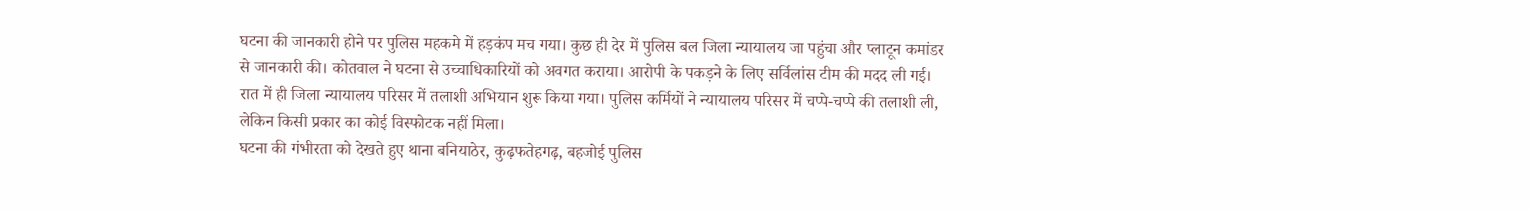घटना की जानकारी होने पर पुलिस महकमे में हड़कंप मच गया। कुछ ही देर में पुलिस बल जिला न्यायालय जा पहुंचा और प्लाटून कमांडर से जानकारी की। कोतवाल ने घटना से उच्चाधिकारियों को अवगत कराया। आरोपी के पकड़ने के लिए सर्विलांस टीम की मदद ली गई। रात में ही जिला न्यायालय परिसर में तलाशी अभियान शुरू किया गया। पुलिस कर्मियों ने न्यायालय परिसर में चप्पे-चप्पे की तलाशी ली, लेकिन किसी प्रकार का कोई विस्फोटक नहीं मिला।
घटना की गंभीरता को देखते हुए थाना बनियाठेर, कुढ़फतेहगढ़, बहजोई पुलिस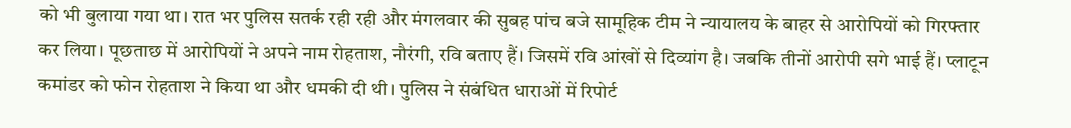को भी बुलाया गया था। रात भर पुलिस सतर्क रही रही और मंगलवार की सुबह पांच बजे सामूहिक टीम ने न्यायालय के बाहर से आरोपियों को गिरफ्तार कर लिया। पूछताछ में आरोपियों ने अपने नाम रोहताश, नौरंगी, रवि बताए हैं। जिसमें रवि आंखों से दिव्यांग है। जबकि तीनों आरोपी सगे भाई हैं। प्लाटून कमांडर को फोन रोहताश ने किया था और धमकी दी थी। पुलिस ने संबंधित धाराओं में रिपोर्ट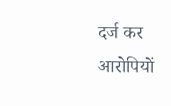दर्ज कर आरोपियों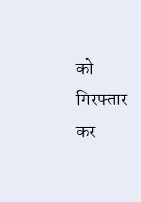को गिरफ्तार कर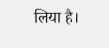लिया है।